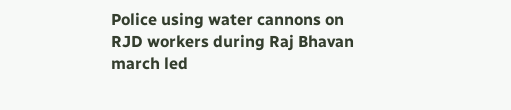Police using water cannons on RJD workers during Raj Bhavan march led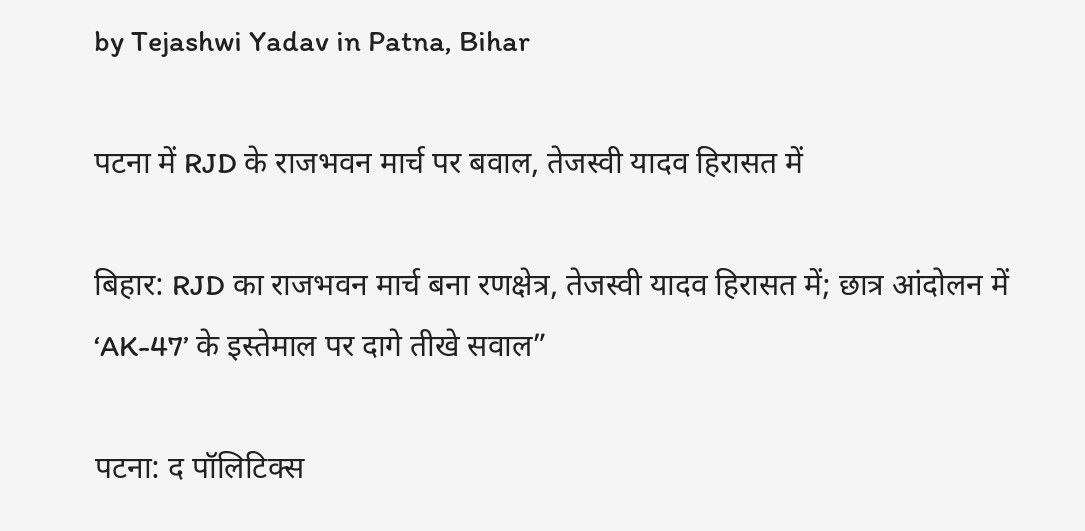by Tejashwi Yadav in Patna, Bihar

पटना में RJD के राजभवन मार्च पर बवाल, तेजस्वी यादव हिरासत में

बिहार: RJD का राजभवन मार्च बना रणक्षेत्र, तेजस्वी यादव हिरासत में; छात्र आंदोलन में ‘AK-47’ के इस्तेमाल पर दागे तीखे सवाल”

पटना: द पॉलिटिक्स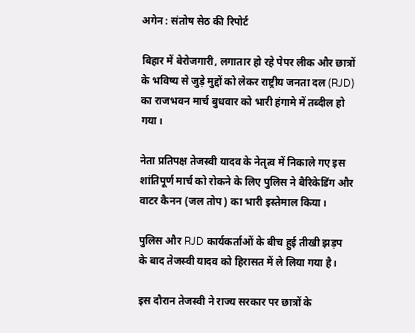अगेन : संतोष सेठ की रिपोर्ट

बिहार में बेरोजगारी, लगातार हो रहे पेपर लीक और छात्रों के भविष्य से जुड़े मुद्दों को लेकर राष्ट्रीय जनता दल (RJD) का राजभवन मार्च बुधवार को भारी हंगामे में तब्दील हो गया।

नेता प्रतिपक्ष तेजस्वी यादव के नेतृत्व में निकाले गए इस शांतिपूर्ण मार्च को रोकने के लिए पुलिस ने बैरिकेडिंग और वाटर कैनन (जल तोप) का भारी इस्तेमाल किया।

पुलिस और RJD कार्यकर्ताओं के बीच हुई तीखी झड़प के बाद तेजस्वी यादव को हिरासत में ले लिया गया है।

इस दौरान तेजस्वी ने राज्य सरकार पर छात्रों के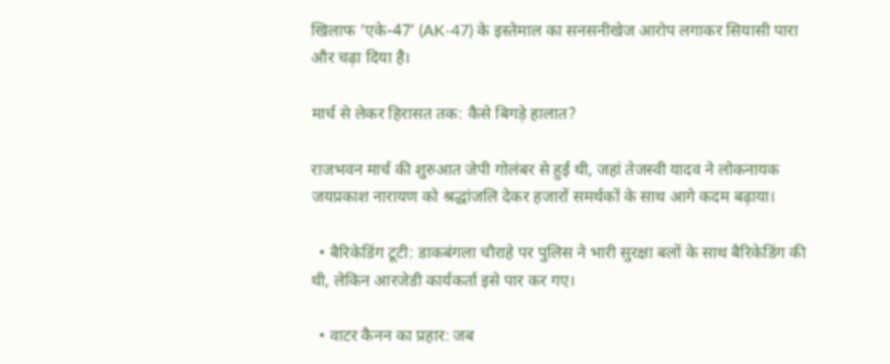खिलाफ ‘एके-47’ (AK-47) के इस्तेमाल का सनसनीखेज आरोप लगाकर सियासी पारा और चढ़ा दिया है।

मार्च से लेकर हिरासत तक: कैसे बिगड़े हालात?

राजभवन मार्च की शुरुआत जेपी गोलंबर से हुई थी, जहां तेजस्वी यादव ने लोकनायक जयप्रकाश नारायण को श्रद्धांजलि देकर हजारों समर्थकों के साथ आगे कदम बढ़ाया।

  • बैरिकेडिंग टूटी: डाकबंगला चौराहे पर पुलिस ने भारी सुरक्षा बलों के साथ बैरिकेडिंग की थी, लेकिन आरजेडी कार्यकर्ता इसे पार कर गए।

  • वाटर कैनन का प्रहार: जब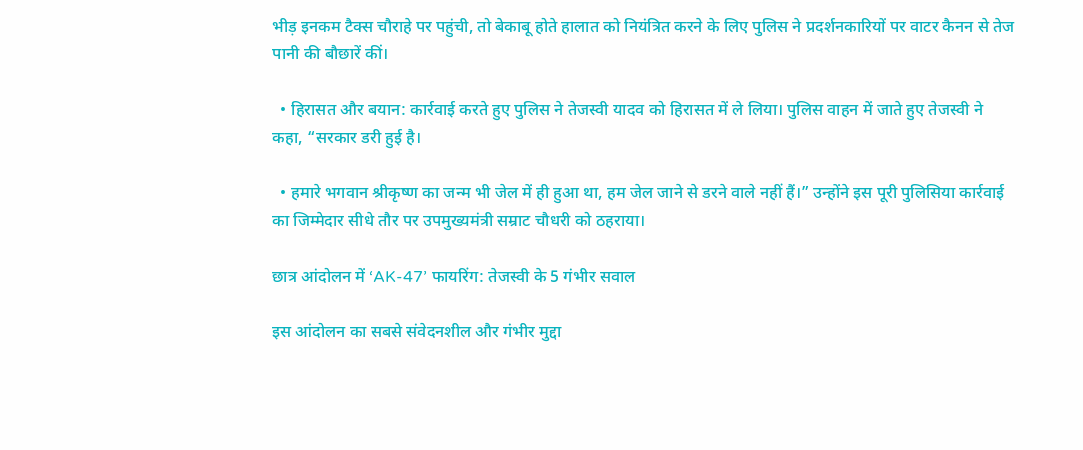भीड़ इनकम टैक्स चौराहे पर पहुंची, तो बेकाबू होते हालात को नियंत्रित करने के लिए पुलिस ने प्रदर्शनकारियों पर वाटर कैनन से तेज पानी की बौछारें कीं।

  • हिरासत और बयान: कार्रवाई करते हुए पुलिस ने तेजस्वी यादव को हिरासत में ले लिया। पुलिस वाहन में जाते हुए तेजस्वी ने कहा, “सरकार डरी हुई है।

  • हमारे भगवान श्रीकृष्ण का जन्म भी जेल में ही हुआ था, हम जेल जाने से डरने वाले नहीं हैं।” उन्होंने इस पूरी पुलिसिया कार्रवाई का जिम्मेदार सीधे तौर पर उपमुख्यमंत्री सम्राट चौधरी को ठहराया।

छात्र आंदोलन में ‘AK-47’ फायरिंग: तेजस्वी के 5 गंभीर सवाल

इस आंदोलन का सबसे संवेदनशील और गंभीर मुद्दा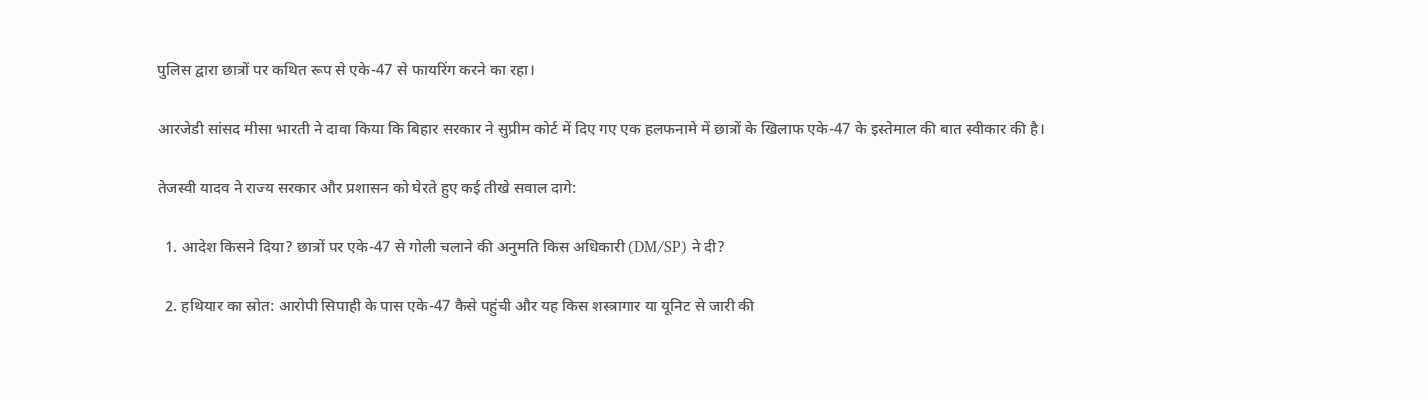पुलिस द्वारा छात्रों पर कथित रूप से एके-47 से फायरिंग करने का रहा।

आरजेडी सांसद मीसा भारती ने दावा किया कि बिहार सरकार ने सुप्रीम कोर्ट में दिए गए एक हलफनामे में छात्रों के खिलाफ एके-47 के इस्तेमाल की बात स्वीकार की है।

तेजस्वी यादव ने राज्य सरकार और प्रशासन को घेरते हुए कई तीखे सवाल दागे:

  1. आदेश किसने दिया? छात्रों पर एके-47 से गोली चलाने की अनुमति किस अधिकारी (DM/SP) ने दी?

  2. हथियार का स्रोत: आरोपी सिपाही के पास एके-47 कैसे पहुंची और यह किस शस्त्रागार या यूनिट से जारी की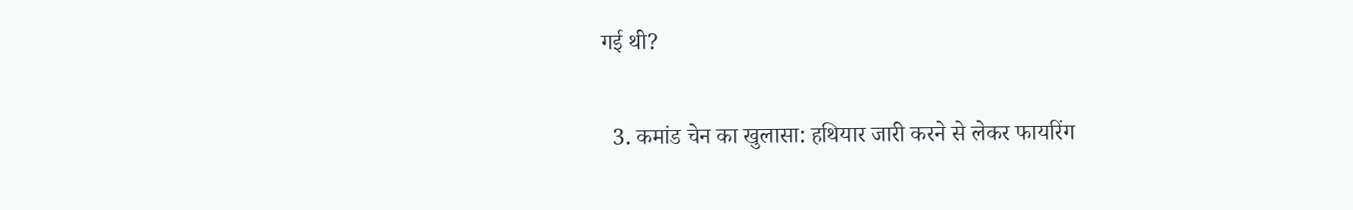गई थी?

  3. कमांड चेन का खुलासा: हथियार जारी करने से लेकर फायरिंग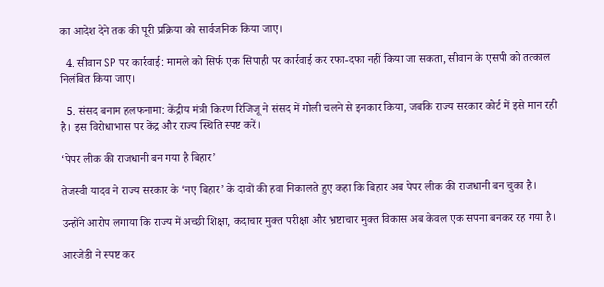का आदेश देने तक की पूरी प्रक्रिया को सार्वजनिक किया जाए।

  4. सीवान SP पर कार्रवाई: मामले को सिर्फ एक सिपाही पर कार्रवाई कर रफा-दफा नहीं किया जा सकता, सीवान के एसपी को तत्काल निलंबित किया जाए।

  5. संसद बनाम हलफनामा: केंद्रीय मंत्री किरण रिजिजू ने संसद में गोली चलने से इनकार किया, जबकि राज्य सरकार कोर्ट में इसे मान रही है। इस विरोधाभास पर केंद्र और राज्य स्थिति स्पष्ट करें।

‘पेपर लीक की राजधानी बन गया है बिहार’

तेजस्वी यादव ने राज्य सरकार के ‘नए बिहार’ के दावों की हवा निकालते हुए कहा कि बिहार अब पेपर लीक की राजधानी बन चुका है।

उन्होंने आरोप लगाया कि राज्य में अच्छी शिक्षा, कदाचार मुक्त परीक्षा और भ्रष्टाचार मुक्त विकास अब केवल एक सपना बनकर रह गया है।

आरजेडी ने स्पष्ट कर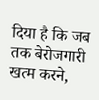दिया है कि जब तक बेरोजगारी खत्म करने,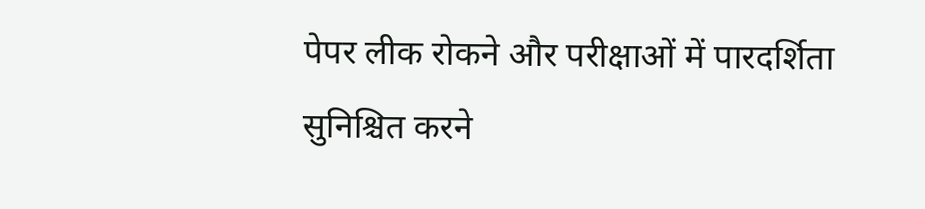पेपर लीक रोकने और परीक्षाओं में पारदर्शिता सुनिश्चित करने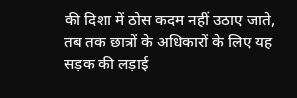की दिशा में ठोस कदम नहीं उठाए जाते, तब तक छात्रों के अधिकारों के लिए यह सड़क की लड़ाई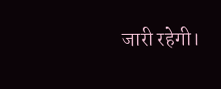जारी रहेगी।